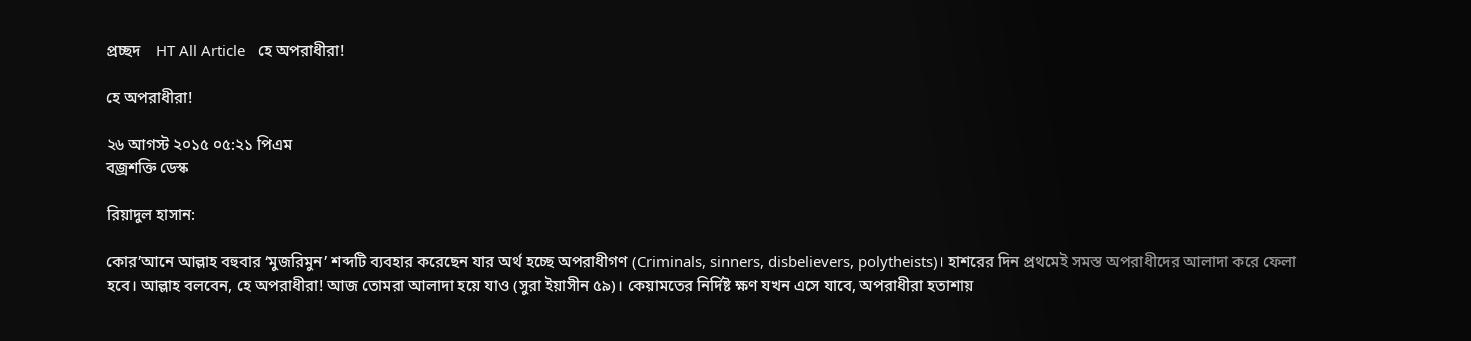প্রচ্ছদ    HT All Article   হে অপরাধীরা!

হে অপরাধীরা!

২৬ আগস্ট ২০১৫ ০৫:২১ পিএম
বজ্রশক্তি ডেস্ক

রিয়াদুল হাসান:

কোর’আনে আল্লাহ বহুবার ‘মুজরিমুন’ শব্দটি ব্যবহার করেছেন যার অর্থ হচ্ছে অপরাধীগণ (Criminals, sinners, disbelievers, polytheists)। হাশরের দিন প্রথমেই সমস্ত অপরাধীদের আলাদা করে ফেলা হবে। আল্লাহ বলবেন, হে অপরাধীরা! আজ তোমরা আলাদা হয়ে যাও (সুরা ইয়াসীন ৫৯)। কেয়ামতের নির্দিষ্ট ক্ষণ যখন এসে যাবে, অপরাধীরা হতাশায়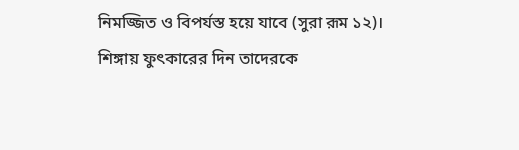নিমজ্জিত ও বিপর্যস্ত হয়ে যাবে (সুরা রূম ১২)। শিঙ্গায় ফুৎকারের দিন তাদেরকে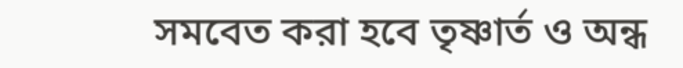সমবেত করা হবে তৃষ্ণার্ত ও অন্ধ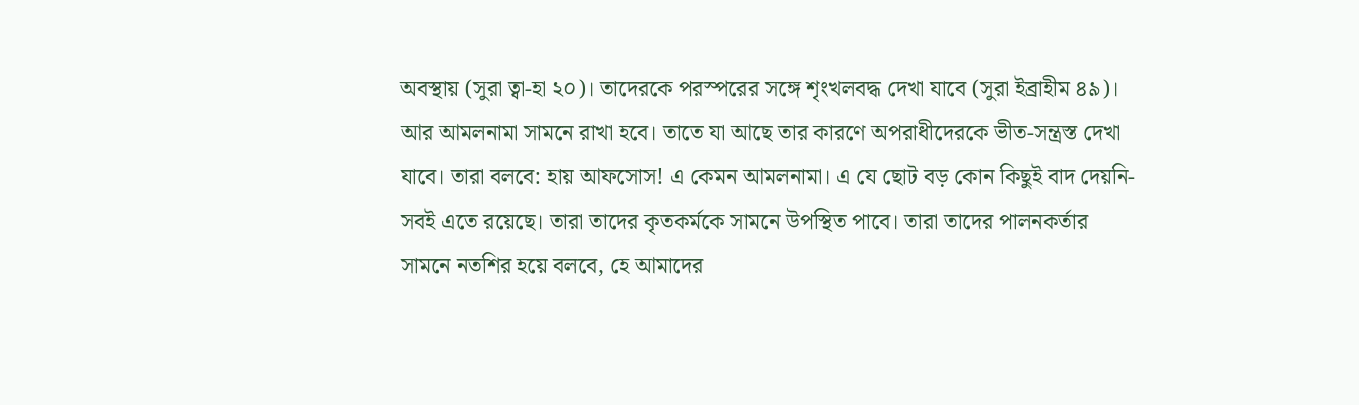অবস্থায় (সুরা ত্বা-হা ২০)। তাদেরকে পরস্পরের সঙ্গে শৃংখলবদ্ধ দেখা যাবে (সুরা ইব্রাহীম ৪৯)। আর আমলনামা সামনে রাখা হবে। তাতে যা আছে তার কারণে অপরাধীদেরকে ভীত-সন্ত্রস্ত দেখা যাবে। তারা বলবে: হায় আফসোস! এ কেমন আমলনামা। এ যে ছোট বড় কোন কিছুই বাদ দেয়নি-সবই এতে রয়েছে। তারা তাদের কৃতকর্মকে সামনে উপস্থিত পাবে। তারা তাদের পালনকর্তার সামনে নতশির হয়ে বলবে, হে আমাদের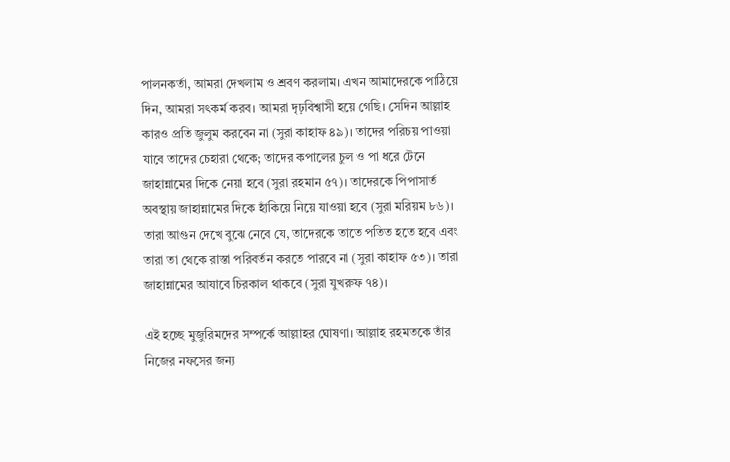পালনকর্তা, আমরা দেখলাম ও শ্রবণ করলাম। এখন আমাদেরকে পাঠিয়ে দিন, আমরা সৎকর্ম করব। আমরা দৃঢ়বিশ্বাসী হয়ে গেছি। সেদিন আল্লাহ কারও প্রতি জুলুম করবেন না (সুরা কাহাফ ৪৯)। তাদের পরিচয় পাওয়া যাবে তাদের চেহারা থেকে; তাদের কপালের চুল ও পা ধরে টেনে জাহান্নামের দিকে নেয়া হবে (সুরা রহমান ৫৭)। তাদেরকে পিপাসার্ত অবস্থায় জাহান্নামের দিকে হাঁকিয়ে নিয়ে যাওয়া হবে (সুরা মরিয়ম ৮৬)। তারা আগুন দেখে বুঝে নেবে যে, তাদেরকে তাতে পতিত হতে হবে এবং তারা তা থেকে রাস্তা পরিবর্তন করতে পারবে না (সুরা কাহাফ ৫৩)। তারা জাহান্নামের আযাবে চিরকাল থাকবে (সুরা যুখরুফ ৭৪)।

এই হচ্ছে মুজুরিমদের সম্পর্কে আল্লাহর ঘোষণা। আল্লাহ রহমতকে তাঁর নিজের নফসের জন্য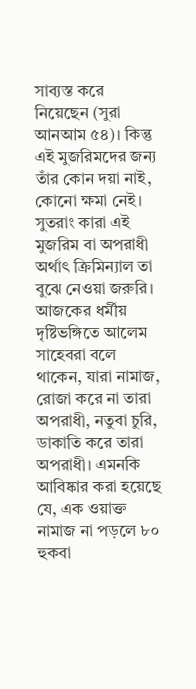সাব্যস্ত করে নিয়েছেন (সুরা আনআম ৫৪)। কিন্তু এই মুজরিমদের জন্য তাঁর কোন দয়া নাই, কোনো ক্ষমা নেই। সুতরাং কারা এই মুজরিম বা অপরাধী অর্থাৎ ক্রিমিন্যাল তা বুঝে নেওয়া জরুরি।
আজকের ধর্মীয় দৃষ্টিভঙ্গিতে আলেম সাহেবরা বলে থাকেন, যারা নামাজ, রোজা করে না তারা অপরাধী, নতুবা চুরি, ডাকাতি করে তারা অপরাধী। এমনকি আবিষ্কার করা হয়েছে যে, এক ওয়াক্ত নামাজ না পড়লে ৮০ হুকবা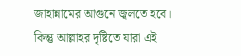জাহান্নামের আগুনে জ্বলতে হবে। কিন্তু আল্লাহর দৃষ্টিতে যারা এই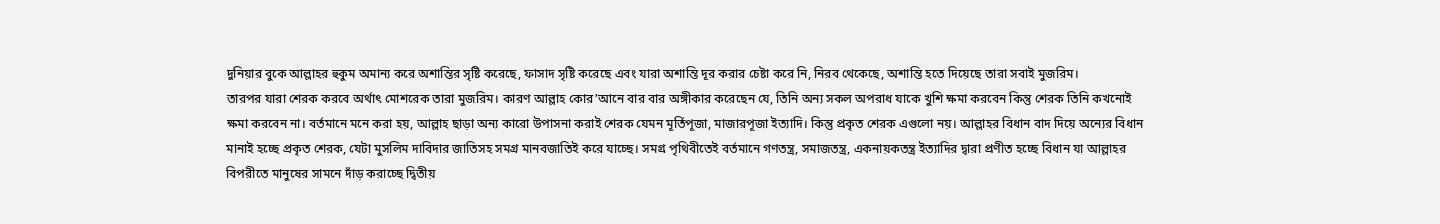দুনিয়ার বুকে আল্লাহর হুকুম অমান্য করে অশান্তির সৃষ্টি করেছে, ফাসাদ সৃষ্টি করেছে এবং যারা অশান্তি দূর করার চেষ্টা করে নি, নিরব থেকেছে, অশান্তি হতে দিয়েছে তারা সবাই মুজরিম।
তারপর যারা শেরক করবে অর্থাৎ মোশরেক তারা মুজরিম। কারণ আল্লাহ কোর’আনে বার বার অঙ্গীকার করেছেন যে, তিনি অন্য সকল অপরাধ যাকে খুশি ক্ষমা করবেন কিন্তু শেরক তিনি কখনোই ক্ষমা করবেন না। বর্তমানে মনে করা হয়, আল্লাহ ছাড়া অন্য কারো উপাসনা করাই শেরক যেমন মূর্তিপূজা, মাজারপূজা ইত্যাদি। কিন্তু প্রকৃত শেরক এগুলো নয়। আল্লাহর বিধান বাদ দিয়ে অন্যের বিধান মানাই হচ্ছে প্রকৃত শেরক, যেটা মুসলিম দাবিদার জাতিসহ সমগ্র মানবজাতিই করে যাচ্ছে। সমগ্র পৃথিবীতেই বর্তমানে গণতন্ত্র, সমাজতন্ত্র, একনায়কতন্ত্র ইত্যাদির দ্বারা প্রণীত হচ্ছে বিধান যা আল্লাহর বিপরীতে মানুষের সামনে দাঁড় করাচ্ছে দ্বিতীয়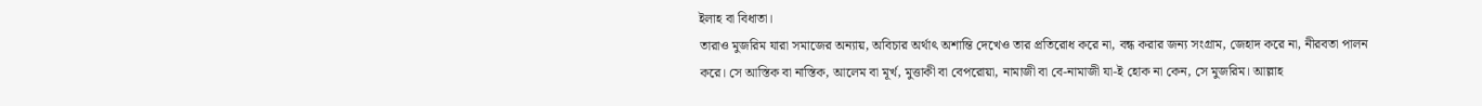ইলাহ বা বিধাতা।
তারাও মুজরিম যারা সমাজের অন্যায়, অবিচার অর্থাৎ অশান্তি দেখেও তার প্রতিরোধ করে না, বন্ধ করার জন্য সংগ্রাম, জেহাদ করে না, নীরবতা পালন করে। সে আস্তিক বা নাস্তিক, আলেম বা মূর্খ, মুত্তাকী বা বেপরোয়া, নামাজী বা বে-নামাজী যা-ই হোক না কেন, সে মুজরিম। আল্লাহ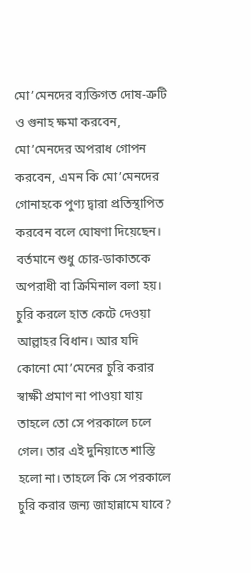মো’মেনদের ব্যক্তিগত দোষ-ত্রুটি ও গুনাহ ক্ষমা করবেন, মো’মেনদের অপরাধ গোপন করবেন, এমন কি মো’মেনদের গোনাহকে পুণ্য দ্বারা প্রতিস্থাপিত করবেন বলে ঘোষণা দিয়েছেন। বর্তমানে শুধু চোর-ডাকাতকে অপরাধী বা ক্রিমিনাল বলা হয়। চুরি করলে হাত কেটে দেওয়া আল্লাহর বিধান। আর যদি কোনো মো’মেনের চুরি করার স্বাক্ষী প্রমাণ না পাওয়া যায় তাহলে তো সে পরকালে চলে গেল। তার এই দুনিয়াতে শাস্তি হলো না। তাহলে কি সে পরকালে চুরি করার জন্য জাহান্নামে যাবে?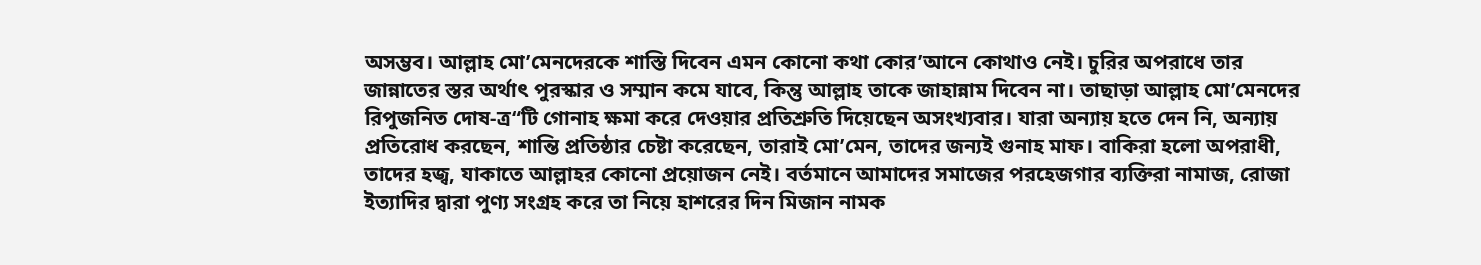অসম্ভব। আল্লাহ মো’মেনদেরকে শাস্তি দিবেন এমন কোনো কথা কোর’আনে কোথাও নেই। চুরির অপরাধে তার জান্নাতের স্তর অর্থাৎ পুরস্কার ও সম্মান কমে যাবে, কিন্তু আল্লাহ তাকে জাহান্নাম দিবেন না। তাছাড়া আল্লাহ মো’মেনদের রিপুজনিত দোষ-ত্র“টি গোনাহ ক্ষমা করে দেওয়ার প্রতিশ্রুতি দিয়েছেন অসংখ্যবার। যারা অন্যায় হতে দেন নি, অন্যায় প্রতিরোধ করছেন, শান্তি প্রতিষ্ঠার চেষ্টা করেছেন, তারাই মো’মেন, তাদের জন্যই গুনাহ মাফ। বাকিরা হলো অপরাধী, তাদের হজ্ব, যাকাতে আল্লাহর কোনো প্রয়োজন নেই। বর্তমানে আমাদের সমাজের পরহেজগার ব্যক্তিরা নামাজ, রোজা ইত্যাদির দ্বারা পুণ্য সংগ্রহ করে তা নিয়ে হাশরের দিন মিজান নামক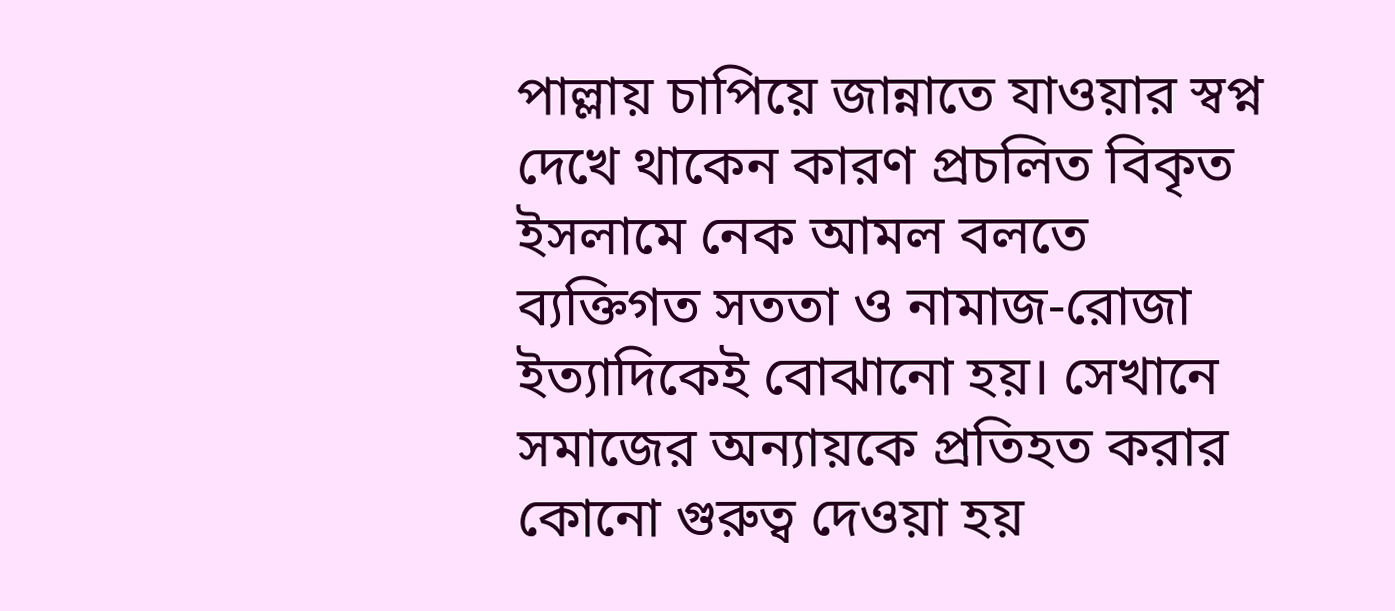পাল্লায় চাপিয়ে জান্নাতে যাওয়ার স্বপ্ন দেখে থাকেন কারণ প্রচলিত বিকৃত ইসলামে নেক আমল বলতে ব্যক্তিগত সততা ও নামাজ-রোজা ইত্যাদিকেই বোঝানো হয়। সেখানে সমাজের অন্যায়কে প্রতিহত করার কোনো গুরুত্ব দেওয়া হয়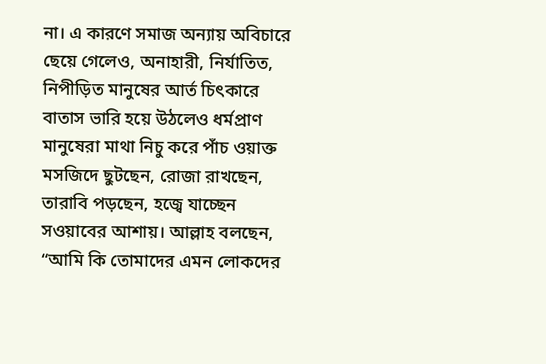না। এ কারণে সমাজ অন্যায় অবিচারে ছেয়ে গেলেও, অনাহারী, নির্যাতিত, নিপীড়িত মানুষের আর্ত চিৎকারে বাতাস ভারি হয়ে উঠলেও ধর্মপ্রাণ মানুষেরা মাথা নিচু করে পাঁচ ওয়াক্ত মসজিদে ছুটছেন, রোজা রাখছেন, তারাবি পড়ছেন, হজ্বে যাচ্ছেন সওয়াবের আশায়। আল্লাহ বলছেন, “আমি কি তোমাদের এমন লোকদের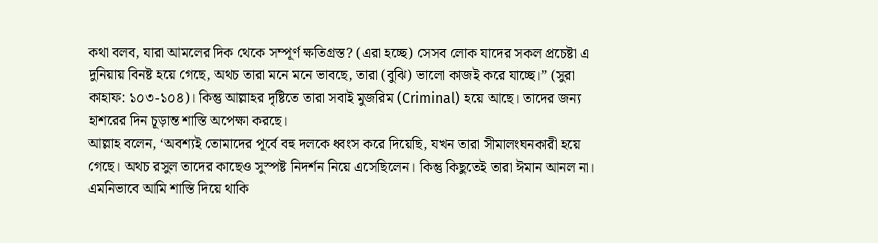কথা বলব, যারা আমলের দিক থেকে সম্পূর্ণ ক্ষতিগ্রস্ত? (এরা হচ্ছে) সেসব লোক যাদের সকল প্রচেষ্টা এ দুনিয়ায় বিনষ্ট হয়ে গেছে, অথচ তারা মনে মনে ভাবছে, তারা (বুঝি) ভালো কাজই করে যাচ্ছে।” (সুরা কাহাফ: ১০৩-১০৪)। কিন্তু আল্লাহর দৃষ্টিতে তারা সবাই মুজরিম (Criminal) হয়ে আছে। তাদের জন্য হাশরের দিন চূড়ান্ত শাস্তি অপেক্ষা করছে।
আল্লাহ বলেন, ‘অবশ্যই তোমাদের পূর্বে বহু দলকে ধ্বংস করে দিয়েছি, যখন তারা সীমালংঘনকারী হয়ে গেছে। অথচ রসুল তাদের কাছেও সুস্পষ্ট নিদর্শন নিয়ে এসেছিলেন। কিন্তু কিছুতেই তারা ঈমান আনল না। এমনিভাবে আমি শাস্তি দিয়ে থাকি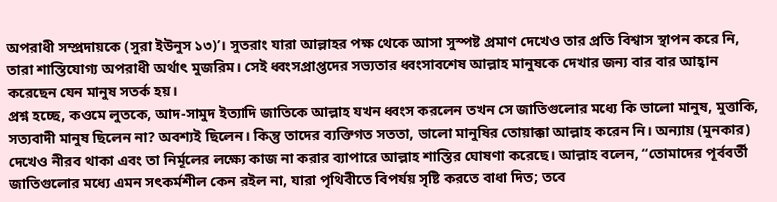অপরাধী সম্প্রদায়কে (সুরা ইউনুস ১৩)’। সুতরাং যারা আল্লাহর পক্ষ থেকে আসা সুস্পষ্ট প্রমাণ দেখেও তার প্রতি বিশ্বাস স্থাপন করে নি, তারা শাস্তিযোগ্য অপরাধী অর্থাৎ মুজরিম। সেই ধ্বংসপ্রাপ্তদের সভ্যতার ধ্বংসাবশেষ আল্লাহ মানুষকে দেখার জন্য বার বার আহ্বান করেছেন যেন মানুষ সতর্ক হয়।
প্রশ্ন হচ্ছে, কওমে লুতকে, আদ-সামুদ ইত্যাদি জাতিকে আল্লাহ যখন ধ্বংস করলেন তখন সে জাতিগুলোর মধ্যে কি ভালো মানুষ, মুত্তাকি, সত্যবাদী মানুষ ছিলেন না? অবশ্যই ছিলেন। কিন্তু তাদের ব্যক্তিগত সততা, ভালো মানুষির তোয়াক্কা আল্লাহ করেন নি। অন্যায় (মুনকার) দেখেও নীরব থাকা এবং তা নির্মূলের লক্ষ্যে কাজ না করার ব্যাপারে আল্লাহ শাস্তির ঘোষণা করেছে। আল্লাহ বলেন, “তোমাদের পূর্ববর্তী জাতিগুলোর মধ্যে এমন সৎকর্মশীল কেন রইল না, যারা পৃথিবীতে বিপর্যয় সৃষ্টি করতে বাধা দিত; তবে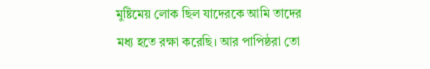মুষ্টিমেয় লোক ছিল যাদেরকে আমি তাদের মধ্য হতে রক্ষা করেছি। আর পাপিষ্ঠরা তো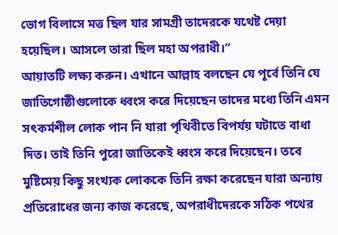ভোগ বিলাসে মত্ত ছিল যার সামগ্রী তাদেরকে যথেষ্ট দেয়া হয়েছিল। আসলে তারা ছিল মহা অপরাধী।”
আয়াতটি লক্ষ্য করুন। এখানে আল্লাহ বলছেন যে পূর্বে তিনি যে জাতিগোষ্ঠীগুলোকে ধ্বংস করে দিয়েছেন তাদের মধ্যে তিনি এমন সৎকর্মশীল লোক পান নি যারা পৃথিবীতে বিপর্যয় ঘটাতে বাধা দিত। তাই তিনি পুরো জাতিকেই ধ্বংস করে দিয়েছেন। তবে মুষ্টিমেয় কিছু সংখ্যক লোককে তিনি রক্ষা করেছেন যারা অন্যায় প্রতিরোধের জন্য কাজ করেছে, অপরাধীদেরকে সঠিক পথের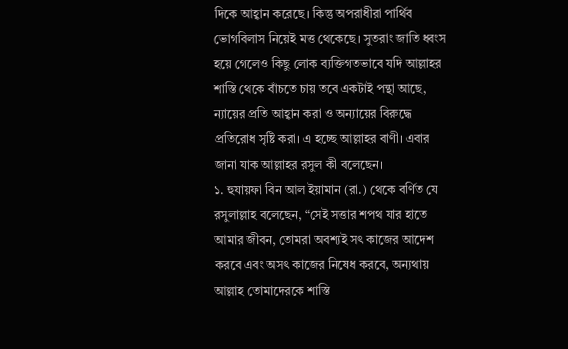দিকে আহ্বান করেছে। কিন্তু অপরাধীরা পার্থিব ভোগবিলাস নিয়েই মত্ত থেকেছে। সুতরাং জাতি ধ্বংস হয়ে গেলেও কিছু লোক ব্যক্তিগতভাবে যদি আল্লাহর শাস্তি থেকে বাঁচতে চায় তবে একটাই পন্থা আছে, ন্যায়ের প্রতি আহ্বান করা ও অন্যায়ের বিরুদ্ধে প্রতিরোধ সৃষ্টি করা। এ হচ্ছে আল্লাহর বাণী। এবার জানা যাক আল্লাহর রসুল কী বলেছেন।
১. হুযায়ফা বিন আল ইয়ামান (রা.) থেকে বর্ণিত যে রসুলাল্লাহ বলেছেন, “সেই সত্তার শপথ যার হাতে আমার জীবন, তোমরা অবশ্যই সৎ কাজের আদেশ করবে এবং অসৎ কাজের নিষেধ করবে, অন্যথায় আল্লাহ তোমাদেরকে শাস্তি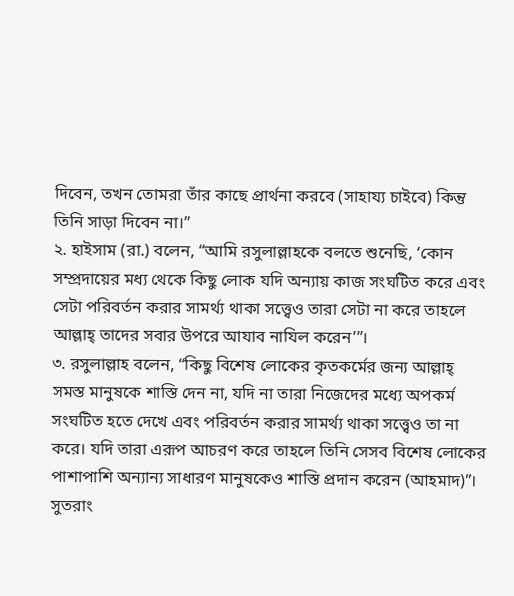দিবেন, তখন তোমরা তাঁর কাছে প্রার্থনা করবে (সাহায্য চাইবে) কিন্তু তিনি সাড়া দিবেন না।”
২. হাইসাম (রা.) বলেন, “আমি রসুলাল্লাহকে বলতে শুনেছি, ‘কোন সম্প্রদায়ের মধ্য থেকে কিছু লোক যদি অন্যায় কাজ সংঘটিত করে এবং সেটা পরিবর্তন করার সামর্থ্য থাকা সত্ত্বেও তারা সেটা না করে তাহলে আল্লাহ্ তাদের সবার উপরে আযাব নাযিল করেন’”।
৩. রসুলাল্লাহ বলেন, “কিছু বিশেষ লোকের কৃতকর্মের জন্য আল্লাহ্ সমস্ত মানুষকে শাস্তি দেন না, যদি না তারা নিজেদের মধ্যে অপকর্ম সংঘটিত হতে দেখে এবং পরিবর্তন করার সামর্থ্য থাকা সত্ত্বেও তা না করে। যদি তারা এরূপ আচরণ করে তাহলে তিনি সেসব বিশেষ লোকের পাশাপাশি অন্যান্য সাধারণ মানুষকেও শাস্তি প্রদান করেন (আহমাদ)”।
সুতরাং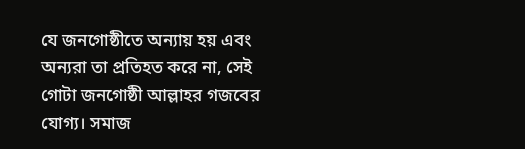যে জনগোষ্ঠীতে অন্যায় হয় এবং অন্যরা তা প্রতিহত করে না, সেই গোটা জনগোষ্ঠী আল্লাহর গজবের যোগ্য। সমাজ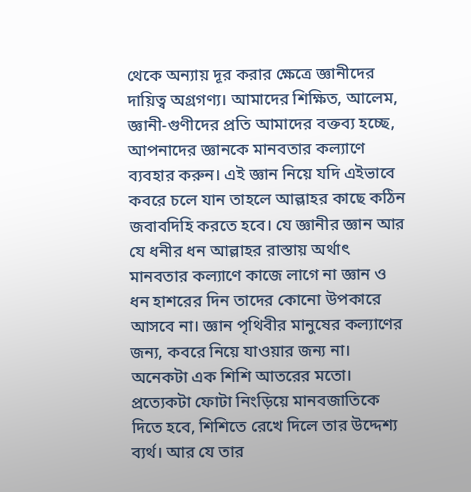থেকে অন্যায় দূর করার ক্ষেত্রে জ্ঞানীদের দায়িত্ব অগ্রগণ্য। আমাদের শিক্ষিত, আলেম, জ্ঞানী-গুণীদের প্রতি আমাদের বক্তব্য হচ্ছে, আপনাদের জ্ঞানকে মানবতার কল্যাণে ব্যবহার করুন। এই জ্ঞান নিয়ে যদি এইভাবে কবরে চলে যান তাহলে আল্লাহর কাছে কঠিন জবাবদিহি করতে হবে। যে জ্ঞানীর জ্ঞান আর যে ধনীর ধন আল্লাহর রাস্তায় অর্থাৎ মানবতার কল্যাণে কাজে লাগে না জ্ঞান ও ধন হাশরের দিন তাদের কোনো উপকারে আসবে না। জ্ঞান পৃথিবীর মানুষের কল্যাণের জন্য, কবরে নিয়ে যাওয়ার জন্য না। অনেকটা এক শিশি আতরের মতো। প্রত্যেকটা ফোটা নিংড়িয়ে মানবজাতিকে দিতে হবে, শিশিতে রেখে দিলে তার উদ্দেশ্য ব্যর্থ। আর যে তার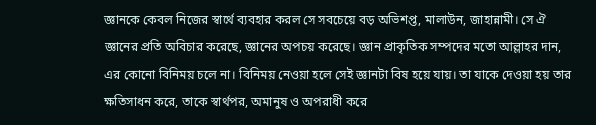জ্ঞানকে কেবল নিজের স্বার্থে ব্যবহার করল সে সবচেয়ে বড় অভিশপ্ত, মালাউন, জাহান্নামী। সে ঐ জ্ঞানের প্রতি অবিচার করেছে, জ্ঞানের অপচয় করেছে। জ্ঞান প্রাকৃতিক সম্পদের মতো আল্লাহর দান, এর কোনো বিনিময় চলে না। বিনিময় নেওয়া হলে সেই জ্ঞানটা বিষ হয়ে যায়। তা যাকে দেওয়া হয় তার ক্ষতিসাধন করে, তাকে স্বার্থপর, অমানুষ ও অপরাধী করে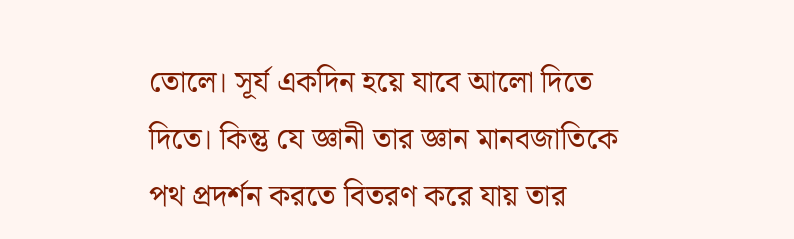তোলে। সূর্য একদিন হয়ে যাবে আলো দিতে দিতে। কিন্তু যে জ্ঞানী তার জ্ঞান মানবজাতিকে পথ প্রদর্শন করতে বিতরণ করে যায় তার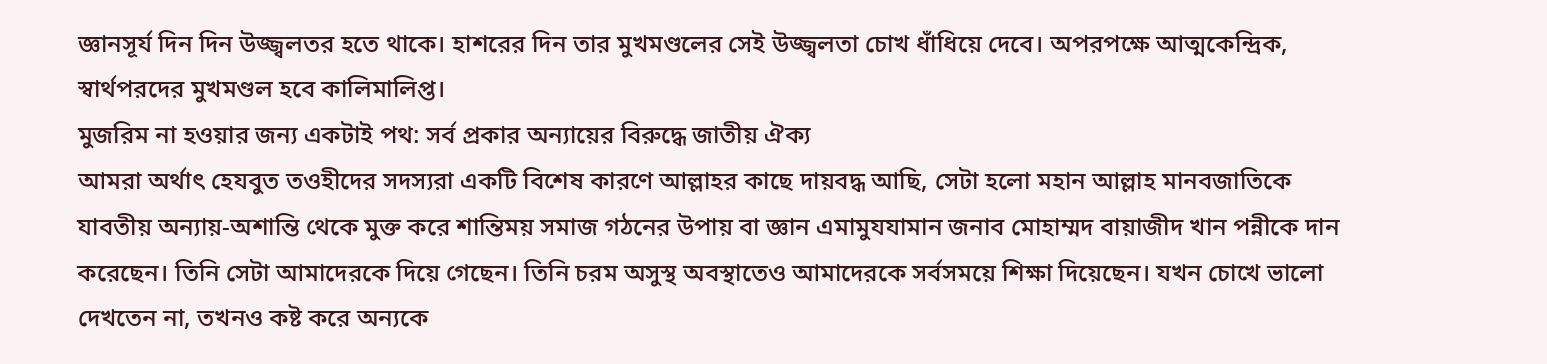জ্ঞানসূর্য দিন দিন উজ্জ্বলতর হতে থাকে। হাশরের দিন তার মুখমণ্ডলের সেই উজ্জ্বলতা চোখ ধাঁধিয়ে দেবে। অপরপক্ষে আত্মকেন্দ্রিক, স্বার্থপরদের মুখমণ্ডল হবে কালিমালিপ্ত।
মুজরিম না হওয়ার জন্য একটাই পথ: সর্ব প্রকার অন্যায়ের বিরুদ্ধে জাতীয় ঐক্য
আমরা অর্থাৎ হেযবুত তওহীদের সদস্যরা একটি বিশেষ কারণে আল্লাহর কাছে দায়বদ্ধ আছি, সেটা হলো মহান আল্লাহ মানবজাতিকে যাবতীয় অন্যায়-অশান্তি থেকে মুক্ত করে শান্তিময় সমাজ গঠনের উপায় বা জ্ঞান এমামুযযামান জনাব মোহাম্মদ বায়াজীদ খান পন্নীকে দান করেছেন। তিনি সেটা আমাদেরকে দিয়ে গেছেন। তিনি চরম অসুস্থ অবস্থাতেও আমাদেরকে সর্বসময়ে শিক্ষা দিয়েছেন। যখন চোখে ভালো দেখতেন না, তখনও কষ্ট করে অন্যকে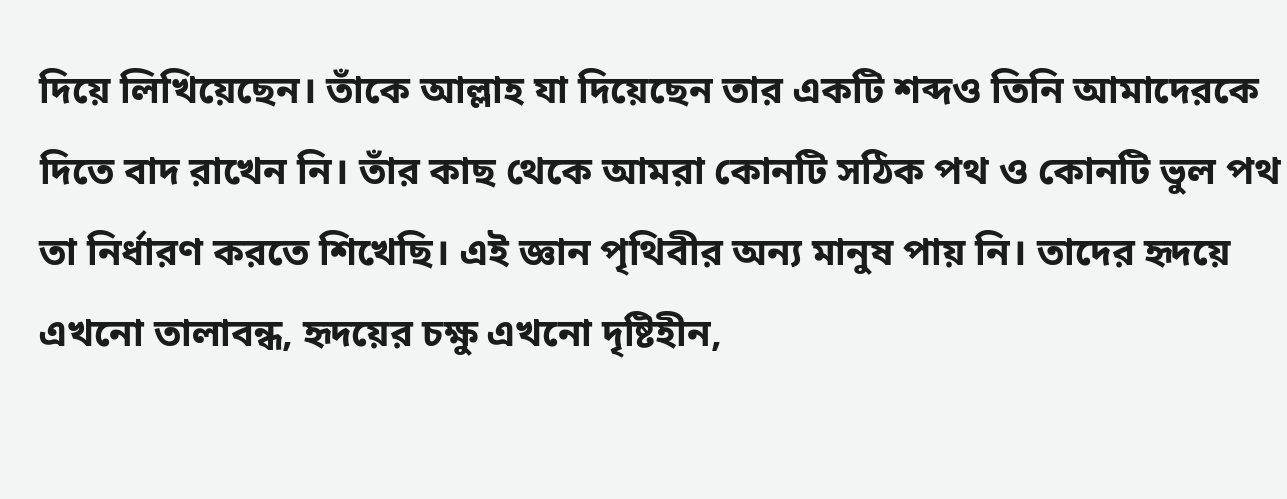দিয়ে লিখিয়েছেন। তাঁকে আল্লাহ যা দিয়েছেন তার একটি শব্দও তিনি আমাদেরকে দিতে বাদ রাখেন নি। তাঁর কাছ থেকে আমরা কোনটি সঠিক পথ ও কোনটি ভুল পথ তা নির্ধারণ করতে শিখেছি। এই জ্ঞান পৃথিবীর অন্য মানুষ পায় নি। তাদের হৃদয়ে এখনো তালাবন্ধ, হৃদয়ের চক্ষু এখনো দৃষ্টিহীন,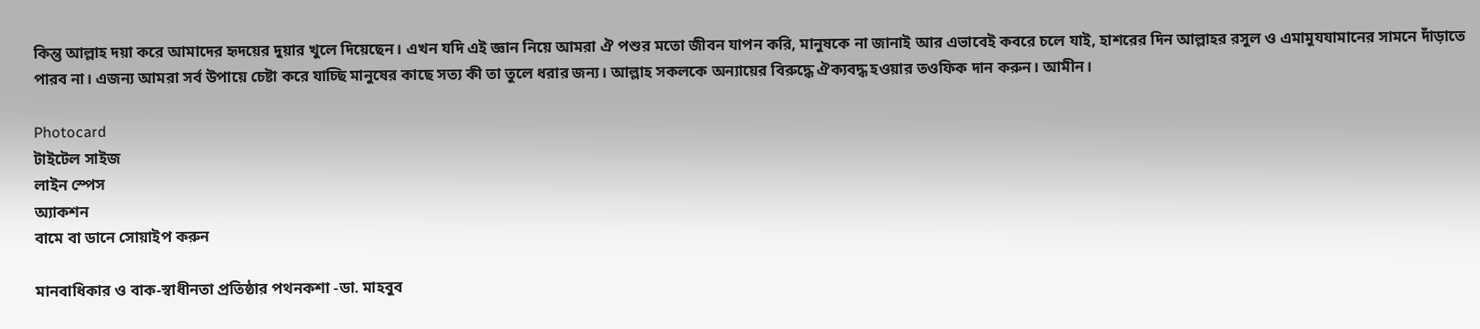কিন্তু আল্লাহ দয়া করে আমাদের হৃদয়ের দুয়ার খুলে দিয়েছেন। এখন যদি এই জ্ঞান নিয়ে আমরা ঐ পশুর মতো জীবন যাপন করি, মানুষকে না জানাই আর এভাবেই কবরে চলে যাই, হাশরের দিন আল্লাহর রসুল ও এমামুযযামানের সামনে দাঁড়াতে পারব না। এজন্য আমরা সর্ব উপায়ে চেষ্টা করে যাচ্ছি মানুষের কাছে সত্য কী তা তুলে ধরার জন্য। আল্লাহ সকলকে অন্যায়ের বিরুদ্ধে ঐক্যবদ্ধ হওয়ার তওফিক দান করুন। আমীন।

Photocard
টাইটেল সাইজ
লাইন স্পেস
অ্যাকশন
বামে বা ডানে সোয়াইপ করুন

মানবাধিকার ও বাক-স্বাধীনতা প্রতিষ্ঠার পথনকশা -ডা. মাহবুব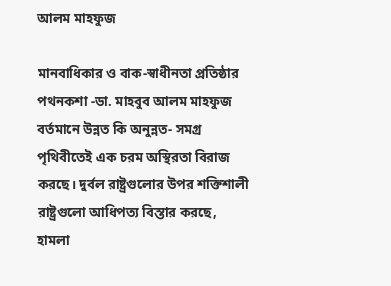আলম মাহফুজ

মানবাধিকার ও বাক-স্বাধীনতা প্রতিষ্ঠার পথনকশা -ডা. মাহবুব আলম মাহফুজ
বর্তমানে উন্নত কি অনুন্নত- সমগ্র পৃথিবীতেই এক চরম অস্থিরতা বিরাজ করছে। দুর্বল রাষ্ট্রগুলোর উপর শক্তিশালী রাষ্ট্রগুলো আধিপত্য বিস্তার করছে, হামলা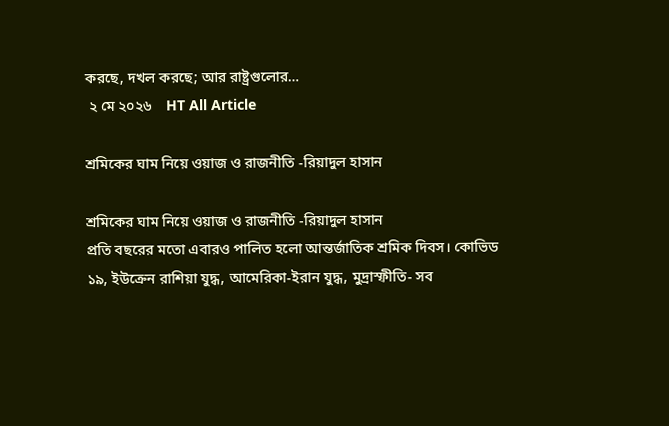করছে, দখল করছে; আর রাষ্ট্রগুলোর…
 ২ মে ২০২৬    HT All Article

শ্রমিকের ঘাম নিয়ে ওয়াজ ও রাজনীতি -রিয়াদুল হাসান

শ্রমিকের ঘাম নিয়ে ওয়াজ ও রাজনীতি -রিয়াদুল হাসান
প্রতি বছরের মতো এবারও পালিত হলো আন্তর্জাতিক শ্রমিক দিবস। কোভিড ১৯, ইউক্রেন রাশিয়া যুদ্ধ, আমেরিকা-ইরান যুদ্ধ, মুদ্রাস্ফীতি- সব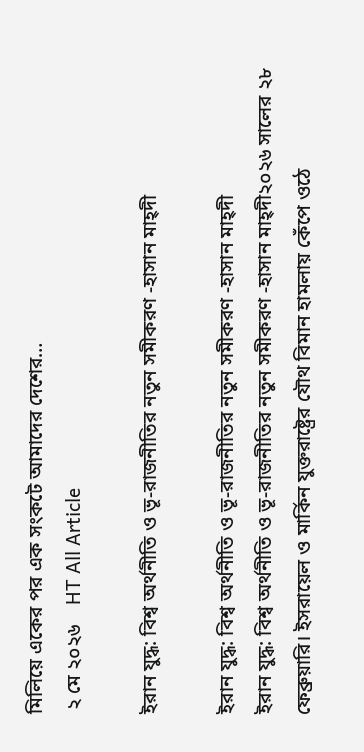মিলিয়ে একের পর এক সংকটে আমাদের দেশের…
 ২ মে ২০২৬    HT All Article

ইরান যুদ্ধ: বিশ্ব অর্থনীতি ও ভূ-রাজনীতির নতুন সমীকরণ -হাসান মাহ্দী

ইরান যুদ্ধ: বিশ্ব অর্থনীতি ও ভূ-রাজনীতির নতুন সমীকরণ -হাসান মাহ্দী
ইরান যুদ্ধ: বিশ্ব অর্থনীতি ও ভূ-রাজনীতির নতুন সমীকরণ -হাসান মাহ্দী২০২৬ সালের ২৮ ফেব্রুয়ারি। ইসরায়েল ও মার্কিন যুক্তরাষ্ট্রের যৌথ বিমান হামলায় কেঁপে ওঠে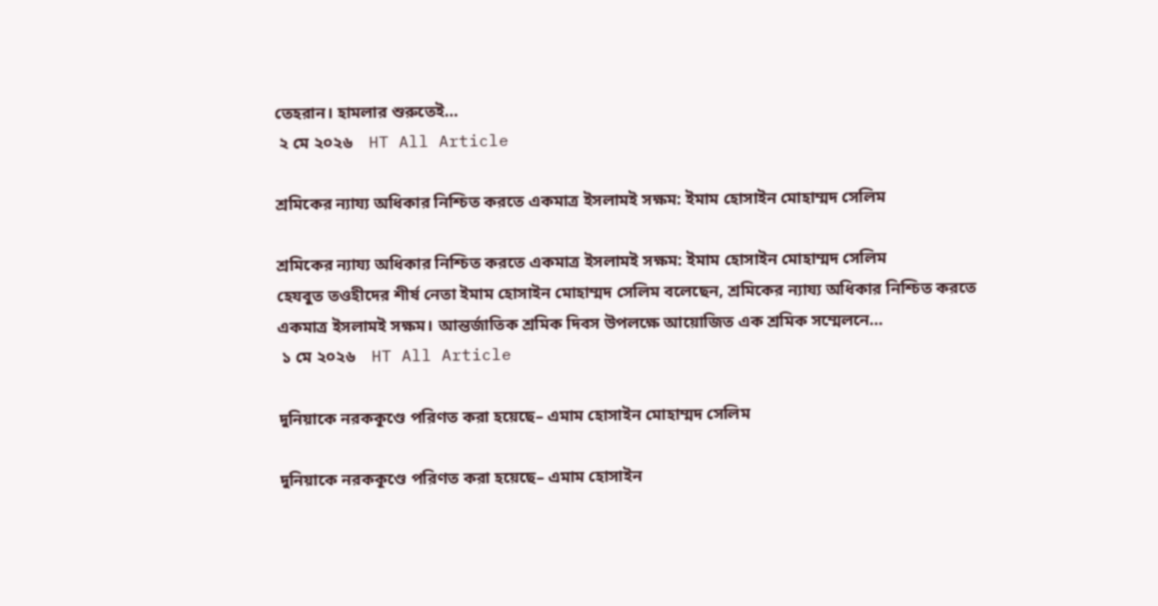তেহরান। হামলার শুরুতেই…
 ২ মে ২০২৬    HT All Article

শ্রমিকের ন্যায্য অধিকার নিশ্চিত করতে একমাত্র ইসলামই সক্ষম: ইমাম হোসাইন মোহাম্মদ সেলিম

শ্রমিকের ন্যায্য অধিকার নিশ্চিত করতে একমাত্র ইসলামই সক্ষম: ইমাম হোসাইন মোহাম্মদ সেলিম
হেযবুত তওহীদের শীর্ষ নেতা ইমাম হোসাইন মোহাম্মদ সেলিম বলেছেন, শ্রমিকের ন্যায্য অধিকার নিশ্চিত করতে একমাত্র ইসলামই সক্ষম। আন্তর্জাতিক শ্রমিক দিবস উপলক্ষে আয়োজিত এক শ্রমিক সম্মেলনে…
 ১ মে ২০২৬    HT All Article

দুনিয়াকে নরককূণ্ডে পরিণত করা হয়েছে– এমাম হোসাইন মোহাম্মদ সেলিম

দুনিয়াকে নরককূণ্ডে পরিণত করা হয়েছে– এমাম হোসাইন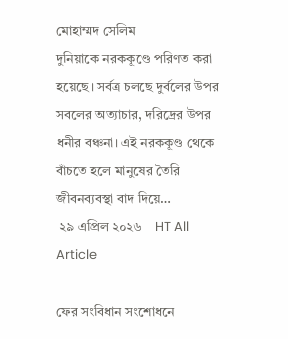মোহাম্মদ সেলিম
দুনিয়াকে নরককূণ্ডে পরিণত করা হয়েছে। সর্বত্র চলছে দুর্বলের উপর সবলের অত্যাচার, দরিদ্রের উপর ধনীর বঞ্চনা। এই নরককূণ্ড থেকে বাঁচতে হলে মানুষের তৈরি জীবনব্যবস্থা বাদ দিয়ে…
 ২৯ এপ্রিল ২০২৬    HT All Article

ফের সংবিধান সংশোধনে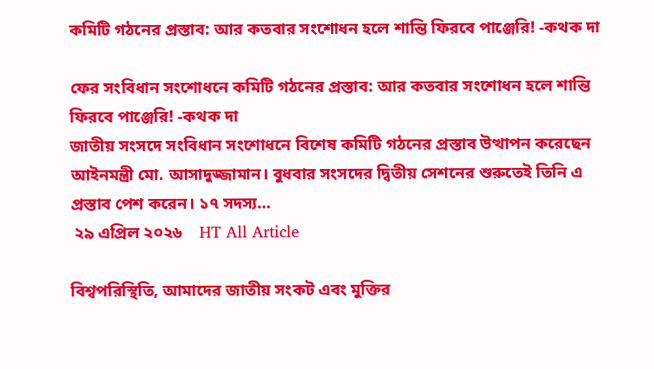কমিটি গঠনের প্রস্তাব: আর কতবার সংশোধন হলে শান্তি ফিরবে পাঞ্জেরি! -কথক দা

ফের সংবিধান সংশোধনে কমিটি গঠনের প্রস্তাব: আর কতবার সংশোধন হলে শান্তি ফিরবে পাঞ্জেরি! -কথক দা
জাতীয় সংসদে সংবিধান সংশোধনে বিশেষ কমিটি গঠনের প্রস্তাব উত্থাপন করেছেন আইনমন্ত্রী মো. আসাদুজ্জামান। বুধবার সংসদের দ্বিতীয় সেশনের শুরুতেই তিনি এ প্রস্তাব পেশ করেন। ১৭ সদস্য…
 ২৯ এপ্রিল ২০২৬    HT All Article

বিশ্বপরিস্থিতি, আমাদের জাতীয় সংকট এবং মুক্তির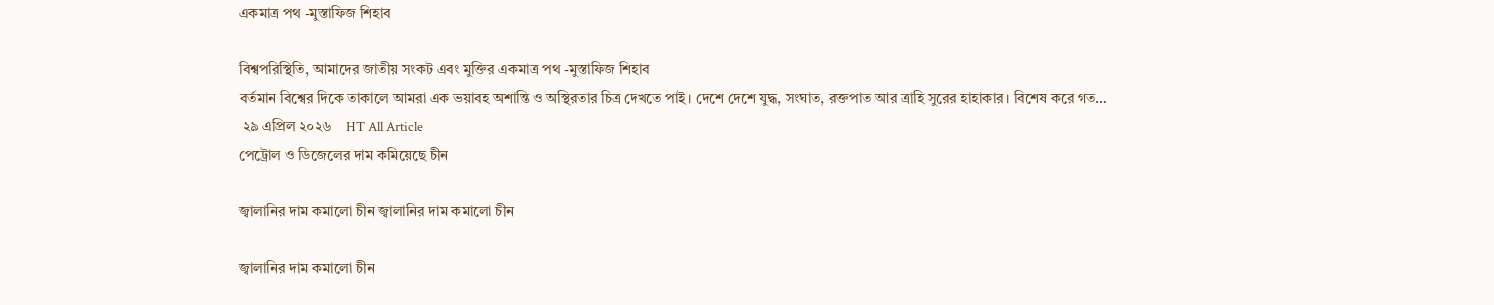একমাত্র পথ -মুস্তাফিজ শিহাব

বিশ্বপরিস্থিতি, আমাদের জাতীয় সংকট এবং মুক্তির একমাত্র পথ -মুস্তাফিজ শিহাব
বর্তমান বিশ্বের দিকে তাকালে আমরা এক ভয়াবহ অশান্তি ও অস্থিরতার চিত্র দেখতে পাই। দেশে দেশে যুদ্ধ, সংঘাত, রক্তপাত আর ত্রাহি সুরের হাহাকার। বিশেষ করে গত…
 ২৯ এপ্রিল ২০২৬    HT All Article
পেট্রোল ও ডিজেলের দাম কমিয়েছে চীন

জ্বালানির দাম কমালো চীন জ্বালানির দাম কমালো চীন

জ্বালানির দাম কমালো চীন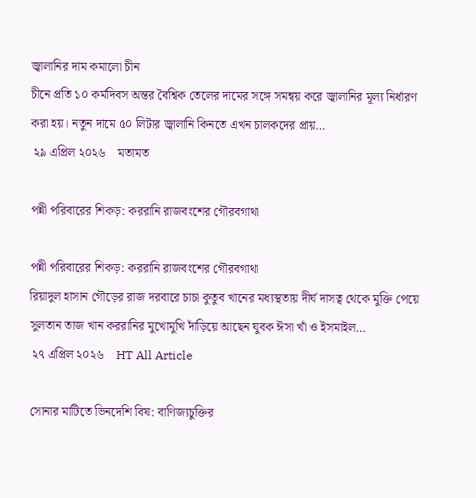জ্বালানির দাম কমালো চীন
চীনে প্রতি ১০ কর্মদিবস অন্তর বৈশ্বিক তেলের দামের সঙ্গে সমন্বয় করে জ্বালানির মূল্য নির্ধারণ করা হয়। নতুন দামে ৫০ লিটার জ্বালানি কিনতে এখন চালকদের প্রায়…
 ২৯ এপ্রিল ২০২৬    মতামত

পন্নী পরিবারের শিকড়: কররানি রাজবংশের গৌরবগাথা

পন্নী পরিবারের শিকড়: কররানি রাজবংশের গৌরবগাথা
রিয়াদুল হাসান গৌড়ের রাজ দরবারে চাচা কুতুব খানের মধ্যস্থতায় দীর্ঘ দাসত্ব থেকে মুক্তি পেয়ে সুলতান তাজ খান কররানির মুখোমুখি দাঁড়িয়ে আছেন যুবক ঈসা খাঁ ও ইসমাইল…
 ২৭ এপ্রিল ২০২৬    HT All Article

সোনার মাটিতে ভিনদেশি বিষ: বাণিজ্যচুক্তির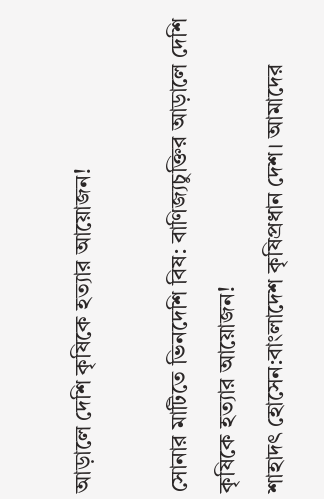আড়ালে দেশি কৃষিকে হত্যার আয়োজন!

সোনার মাটিতে ভিনদেশি বিষ: বাণিজ্যচুক্তির আড়ালে দেশি কৃষিকে হত্যার আয়োজন!
শাহাদৎ হোসেন:বাংলাদেশ কৃষিপ্রধান দেশ। আমাদের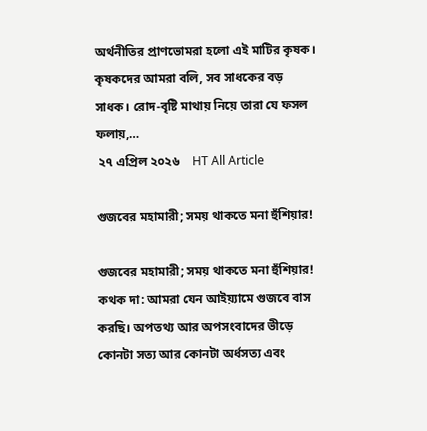অর্থনীতির প্রাণভোমরা হলো এই মাটির কৃষক। কৃষকদের আমরা বলি, সব সাধকের বড় সাধক। রোদ-বৃষ্টি মাথায় নিয়ে তারা যে ফসল ফলায়,…
 ২৭ এপ্রিল ২০২৬    HT All Article

গুজবের মহামারী; সময় থাকতে মনা হুঁশিয়ার!

গুজবের মহামারী; সময় থাকতে মনা হুঁশিয়ার!
কথক দা: আমরা যেন আইয়্যামে গুজবে বাস করছি। অপতথ্য আর অপসংবাদের ভীড়ে কোনটা সত্য আর কোনটা অর্ধসত্য এবং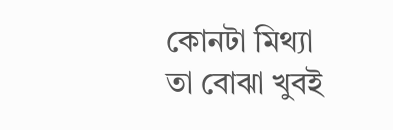কোনটা মিথ্যা তা বোঝা খুবই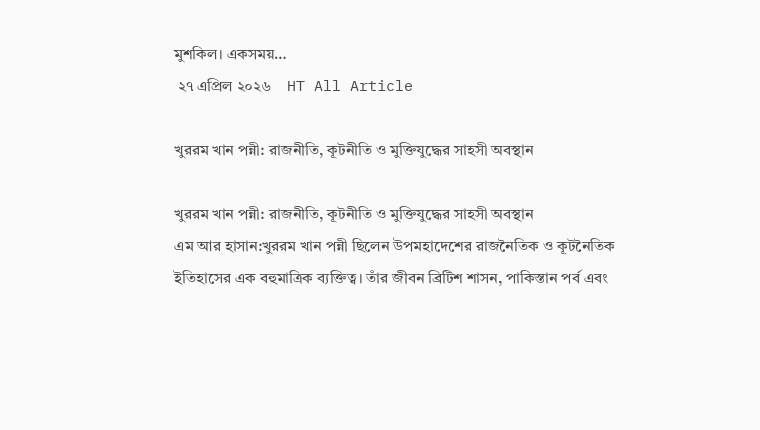মুশকিল। একসময়…
 ২৭ এপ্রিল ২০২৬    HT All Article

খুররম খান পন্নী: রাজনীতি, কূটনীতি ও মুক্তিযুদ্ধের সাহসী অবস্থান

খুররম খান পন্নী: রাজনীতি, কূটনীতি ও মুক্তিযুদ্ধের সাহসী অবস্থান
এম আর হাসান:খুররম খান পন্নী ছিলেন উপমহাদেশের রাজনৈতিক ও কূটনৈতিক ইতিহাসের এক বহুমাত্রিক ব্যক্তিত্ব। তাঁর জীবন ব্রিটিশ শাসন, পাকিস্তান পর্ব এবং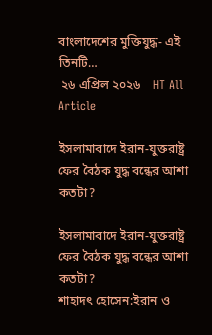বাংলাদেশের মুক্তিযুদ্ধ- এই তিনটি…
 ২৬ এপ্রিল ২০২৬    HT All Article

ইসলামাবাদে ইরান-যুক্তরাষ্ট্র ফের বৈঠক যুদ্ধ বন্ধের আশা কতটা?

ইসলামাবাদে ইরান-যুক্তরাষ্ট্র ফের বৈঠক যুদ্ধ বন্ধের আশা কতটা?
শাহাদৎ হোসেন:ইরান ও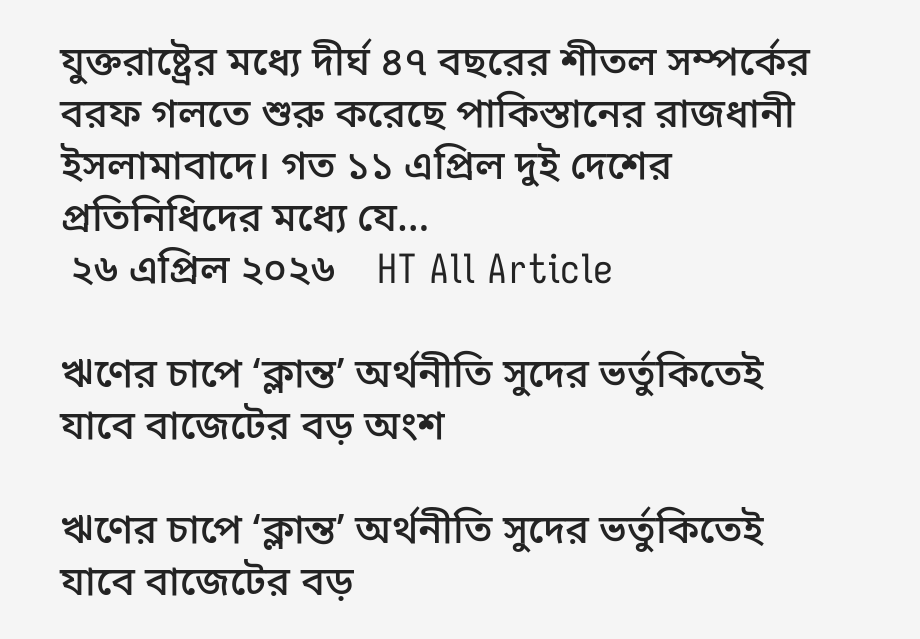যুক্তরাষ্ট্রের মধ্যে দীর্ঘ ৪৭ বছরের শীতল সম্পর্কের বরফ গলতে শুরু করেছে পাকিস্তানের রাজধানী ইসলামাবাদে। গত ১১ এপ্রিল দুই দেশের প্রতিনিধিদের মধ্যে যে…
 ২৬ এপ্রিল ২০২৬    HT All Article

ঋণের চাপে ‘ক্লান্ত’ অর্থনীতি সুদের ভর্তুকিতেই যাবে বাজেটের বড় অংশ

ঋণের চাপে ‘ক্লান্ত’ অর্থনীতি সুদের ভর্তুকিতেই যাবে বাজেটের বড়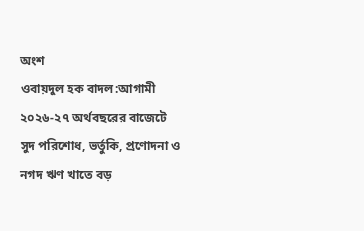অংশ
ওবায়দুল হক বাদল:আগামী ২০২৬-২৭ অর্থবছরের বাজেটে সুদ পরিশোধ, ভর্তুকি, প্রণোদনা ও নগদ ঋণ খাতে বড়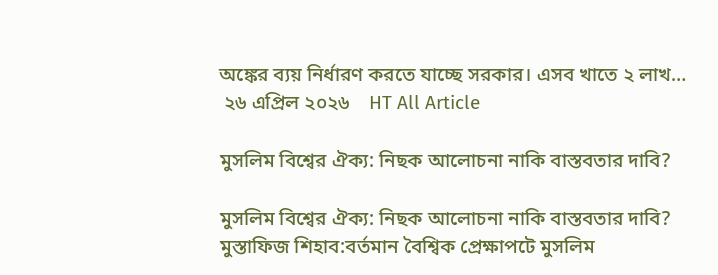অঙ্কের ব্যয় নির্ধারণ করতে যাচ্ছে সরকার। এসব খাতে ২ লাখ…
 ২৬ এপ্রিল ২০২৬    HT All Article

মুসলিম বিশ্বের ঐক্য: নিছক আলোচনা নাকি বাস্তবতার দাবি?

মুসলিম বিশ্বের ঐক্য: নিছক আলোচনা নাকি বাস্তবতার দাবি?
মুস্তাফিজ শিহাব:বর্তমান বৈশ্বিক প্রেক্ষাপটে মুসলিম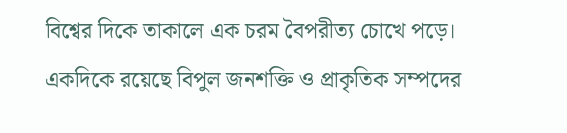বিশ্বের দিকে তাকালে এক চরম বৈপরীত্য চোখে পড়ে। একদিকে রয়েছে বিপুল জনশক্তি ও প্রাকৃতিক সম্পদের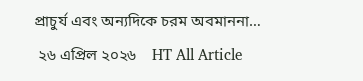প্রাচুর্য এবং অন্যদিকে চরম অবমাননা…
 ২৬ এপ্রিল ২০২৬    HT All Article